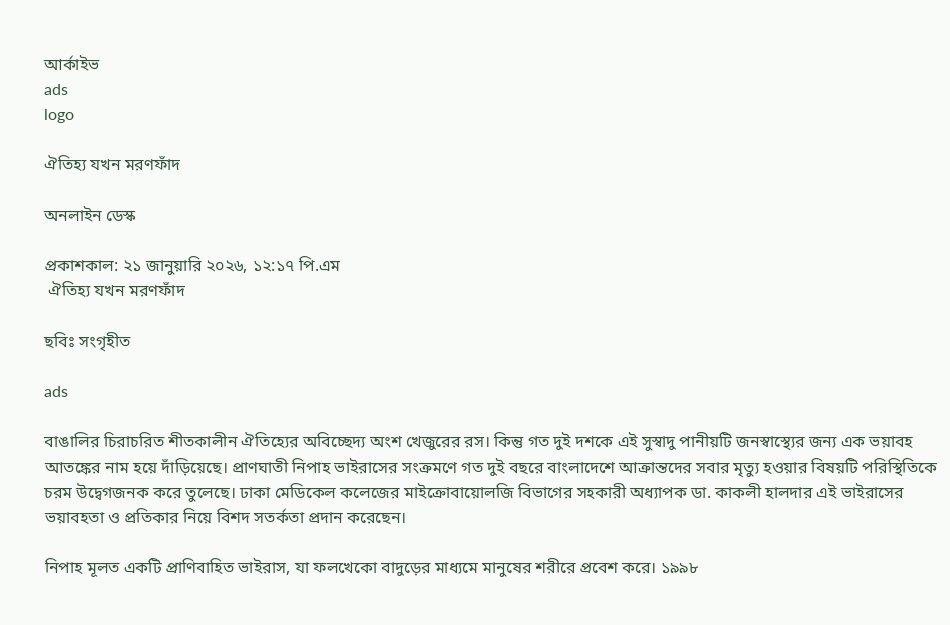আর্কাইভ
ads
logo

ঐতিহ্য যখন মরণফাঁদ

অনলাইন ডেস্ক

প্রকাশকাল: ২১ জানুয়ারি ২০২৬, ১২:১৭ পি.এম
 ঐতিহ্য যখন মরণফাঁদ

ছবিঃ সংগৃহীত

ads

বাঙালির চিরাচরিত শীতকালীন ঐতিহ্যের অবিচ্ছেদ্য অংশ খেজুরের রস। কিন্তু গত দুই দশকে এই সুস্বাদু পানীয়টি জনস্বাস্থ্যের জন্য এক ভয়াবহ আতঙ্কের নাম হয়ে দাঁড়িয়েছে। প্রাণঘাতী নিপাহ ভাইরাসের সংক্রমণে গত দুই বছরে বাংলাদেশে আক্রান্তদের সবার মৃত্যু হওয়ার বিষয়টি পরিস্থিতিকে চরম উদ্বেগজনক করে তুলেছে। ঢাকা মেডিকেল কলেজের মাইক্রোবায়োলজি বিভাগের সহকারী অধ্যাপক ডা. কাকলী হালদার এই ভাইরাসের ভয়াবহতা ও প্রতিকার নিয়ে বিশদ সতর্কতা প্রদান করেছেন।

নিপাহ মূলত একটি প্রাণিবাহিত ভাইরাস, যা ফলখেকো বাদুড়ের মাধ্যমে মানুষের শরীরে প্রবেশ করে। ১৯৯৮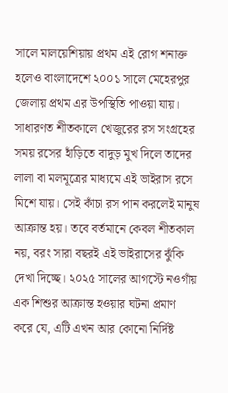সালে মালয়েশিয়ায় প্রথম এই রোগ শনাক্ত হলেও বাংলাদেশে ২০০১ সালে মেহেরপুর জেলায় প্রথম এর উপস্থিতি পাওয়া যায়। সাধারণত শীতকালে খেজুরের রস সংগ্রহের সময় রসের হাঁড়িতে বাদুড় মুখ দিলে তাদের লালা বা মলমূত্রের মাধ্যমে এই ভাইরাস রসে মিশে যায়। সেই কাঁচা রস পান করলেই মানুষ আক্রান্ত হয়। তবে বর্তমানে কেবল শীতকাল নয়, বরং সারা বছরই এই ভাইরাসের ঝুঁকি দেখা দিচ্ছে। ২০২৫ সালের আগস্টে নওগাঁয় এক শিশুর আক্রান্ত হওয়ার ঘটনা প্রমাণ করে যে, এটি এখন আর কোনো নির্দিষ্ট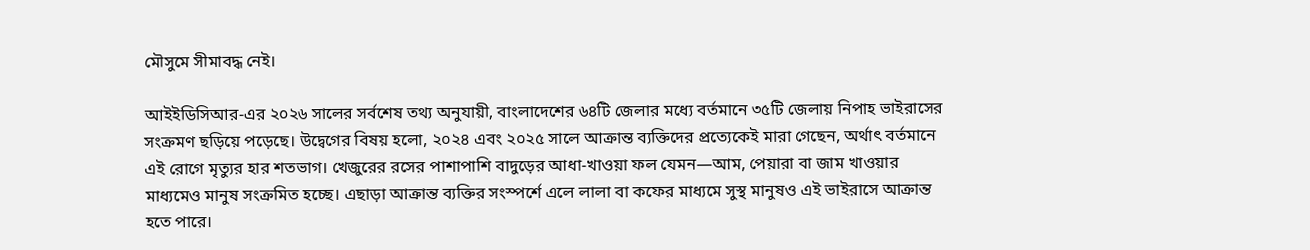মৌসুমে সীমাবদ্ধ নেই।

আইইডিসিআর-এর ২০২৬ সালের সর্বশেষ তথ্য অনুযায়ী, বাংলাদেশের ৬৪টি জেলার মধ্যে বর্তমানে ৩৫টি জেলায় নিপাহ ভাইরাসের সংক্রমণ ছড়িয়ে পড়েছে। উদ্বেগের বিষয় হলো, ২০২৪ এবং ২০২৫ সালে আক্রান্ত ব্যক্তিদের প্রত্যেকেই মারা গেছেন, অর্থাৎ বর্তমানে এই রোগে মৃত্যুর হার শতভাগ। খেজুরের রসের পাশাপাশি বাদুড়ের আধা-খাওয়া ফল যেমন—আম, পেয়ারা বা জাম খাওয়ার মাধ্যমেও মানুষ সংক্রমিত হচ্ছে। এছাড়া আক্রান্ত ব্যক্তির সংস্পর্শে এলে লালা বা কফের মাধ্যমে সুস্থ মানুষও এই ভাইরাসে আক্রান্ত হতে পারে।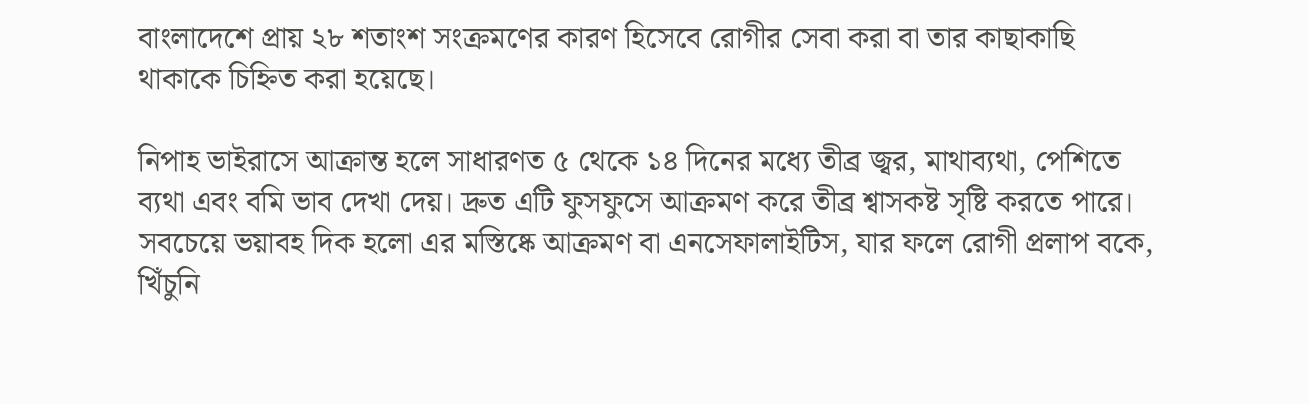বাংলাদেশে প্রায় ২৮ শতাংশ সংক্রমণের কারণ হিসেবে রোগীর সেবা করা বা তার কাছাকাছি থাকাকে চিহ্নিত করা হয়েছে।

নিপাহ ভাইরাসে আক্রান্ত হলে সাধারণত ৫ থেকে ১৪ দিনের মধ্যে তীব্র জ্বর, মাথাব্যথা, পেশিতে ব্যথা এবং বমি ভাব দেখা দেয়। দ্রুত এটি ফুসফুসে আক্রমণ করে তীব্র শ্বাসকষ্ট সৃষ্টি করতে পারে। সবচেয়ে ভয়াবহ দিক হলো এর মস্তিষ্কে আক্রমণ বা এনসেফালাইটিস, যার ফলে রোগী প্রলাপ বকে, খিঁচুনি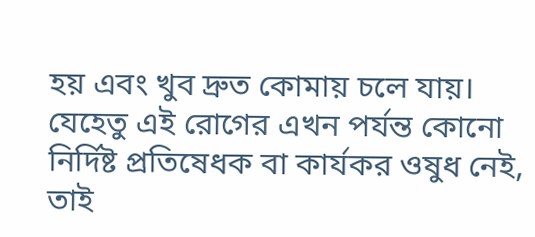হয় এবং খুব দ্রুত কোমায় চলে যায়। যেহেতু এই রোগের এখন পর্যন্ত কোনো নির্দিষ্ট প্রতিষেধক বা কার্যকর ওষুধ নেই, তাই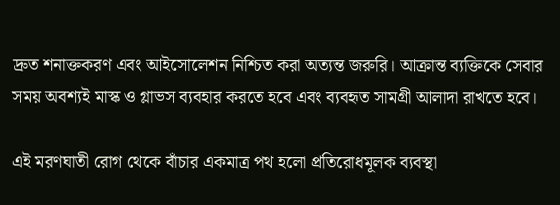দ্রুত শনাক্তকরণ এবং আইসোলেশন নিশ্চিত করা অত্যন্ত জরুরি। আক্রান্ত ব্যক্তিকে সেবার সময় অবশ্যই মাস্ক ও গ্লাভস ব্যবহার করতে হবে এবং ব্যবহৃত সামগ্রী আলাদা রাখতে হবে।

এই মরণঘাতী রোগ থেকে বাঁচার একমাত্র পথ হলো প্রতিরোধমূলক ব্যবস্থা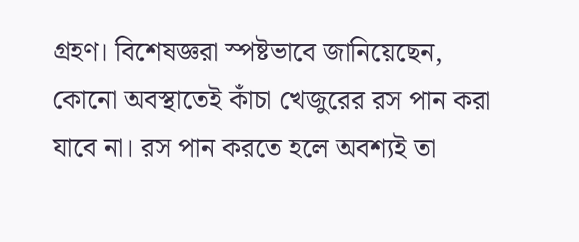গ্রহণ। বিশেষজ্ঞরা স্পষ্টভাবে জানিয়েছেন, কোনো অবস্থাতেই কাঁচা খেজুরের রস পান করা যাবে না। রস পান করতে হলে অবশ্যই তা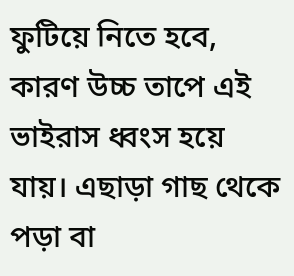ফুটিয়ে নিতে হবে, কারণ উচ্চ তাপে এই ভাইরাস ধ্বংস হয়ে যায়। এছাড়া গাছ থেকে পড়া বা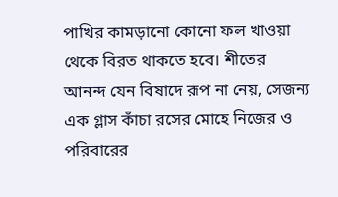পাখির কামড়ানো কোনো ফল খাওয়া থেকে বিরত থাকতে হবে। শীতের আনন্দ যেন বিষাদে রূপ না নেয়, সেজন্য এক গ্লাস কাঁচা রসের মোহে নিজের ও পরিবারের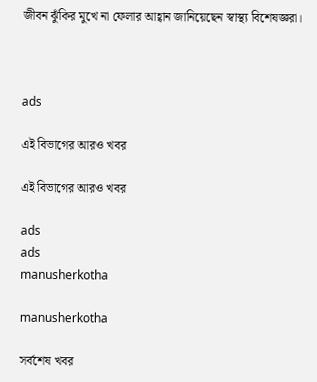জীবন ঝুঁকির মুখে না ফেলার আহ্বান জানিয়েছেন স্বাস্থ্য বিশেষজ্ঞরা।



ads

এই বিভাগের আরও খবর

এই বিভাগের আরও খবর

ads
ads
manusherkotha

manusherkotha

সর্বশেষ খবর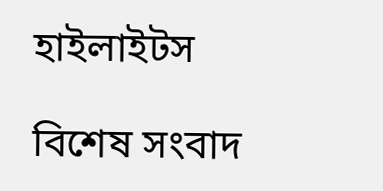হাইলাইটস

বিশেষ সংবাদ